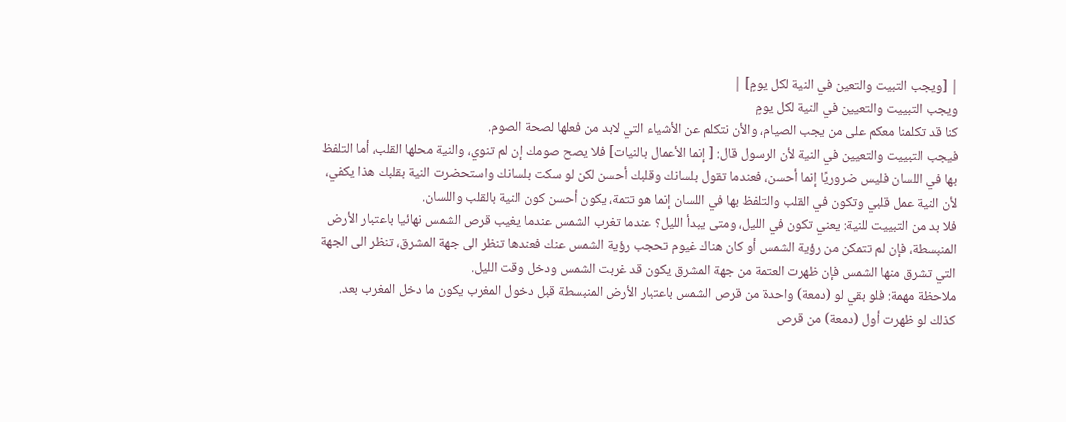| [ويجب التبيت والتعين في النية لكل يومٍ] |
ويجب التبييت والتعيين في النية لكل يومٍ
كنا قد تكلمنا معكم على من يجب الصيام، والأن نتكلم عن الأشياء التي لابد من فعلها لصحة الصوم.
فيجب التبييت والتعيين في النية لأن الرسول قال: [ إنما الأعمال بالنيات] فلا يصح صومك إن لم تنوي، والنية محلها القلب، أما التلفظ بها في اللسان فليس ضروريًا إنما أحسن، فعندما تقول بلسانك وقلبك أحسن لكن لو سكت بلسانك واستحضرت النية بقلبك هذا يكفي، لأن النية عمل قلبي وتكون في القلب والتلفظ بها في اللسان إنما هو تتمة، يكون أحسن كون النية بالقلب واللسان.
فلا بد من التبييت للنية: يعني تكون في الليل، ومتى يبدأ الليل؟ عندما تغرب الشمس عندما يغيب قرص الشمس نهائيا باعتبار الأرض المنبسطة، فإن لم تتمكن من رؤية الشمس أو كان هناك غيوم تحجب رؤية الشمس عنك فعندها تنظر الى جهة المشرق، تنظر الى الجهة التي تشرق منها الشمس فإن ظهرت العتمة من جهة المشرق يكون قد غربت الشمس ودخل وقت الليل.
ملاحظة مهمة: فلو بقي لو (دمعة) واحدة من قرص الشمس باعتبار الأرض المنبسطة قبل دخول المغرب يكون ما دخل المغرب بعد.
كذلك لو ظهرت أول (دمعة) من قرص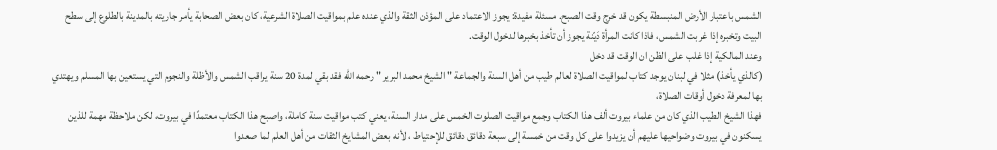الشمس باعتبار الأرض المنبسطة يكون قد خرج وقت الصبح. مسئلة مفيدة: يجوز الاعتماد على المؤذن الثقة والذي عنده علم بمواقيت الصلاة الشرعية، كان بعض الصحابة يأمر جاريته بالمدينة بالطلوع إلى سطح البيت وتخبره إذا غربت الشمس، فاذا كانت المرأة دَيّنة يجوز أن تأخذ بخبرها لدخول الوقت.
وعند المالكية إذا غلب على الظن ان الوقت قد دخل
(كالذي يأخذ) مثلا في لبنان يوجد كتاب لمواقيت الصلاة لعالم طيب من أهل السنة والجماعة " الشيخ محمد البرير " رحمه الله فقد بقي لمدة 20 سنة يراقب الشمس والأظلة والنجوم التي يستعين بها المسلم ويهتدي بها لمعرفة دخول أوقات الصلاة،
فهذا الشيخ الطيب الذي كان من علماء بيروت ألف هذا الكتاب وجمع مواقيت الصلوت الخمس على مدار السنة، يعني كتب مواقيت سنة كاملة، واصبح هذا الكتاب معتمدًا في بيروت، لكن ملاحظة مهمة للذين يسكنون في بيروت وضواحيها عليهم أن يزيدوا على كل وقت من خمسة إلى سبعة دقائق دقائق للإحتياط ، لأنه بعض المشايخ الثقات من أهل العلم لما صعدوا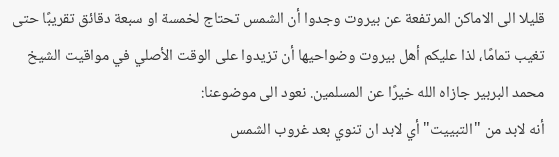قليلا الى الاماكن المرتفعة عن بيروت وجدوا أن الشمس تحتاج لخمسة او سبعة دقائق تقريبًا حتى تغيب تمامًا، لذا عليكم أهل بيروت وضواحيها أن تزيدوا على الوقت الأصلي في مواقيت الشيخ محمد البربير جازاه الله خيرًا عن المسلمين. نعود الى موضوعنا:
أنه لابد من "التبييت" أي لابد ان تنوي بعد غروب الشمس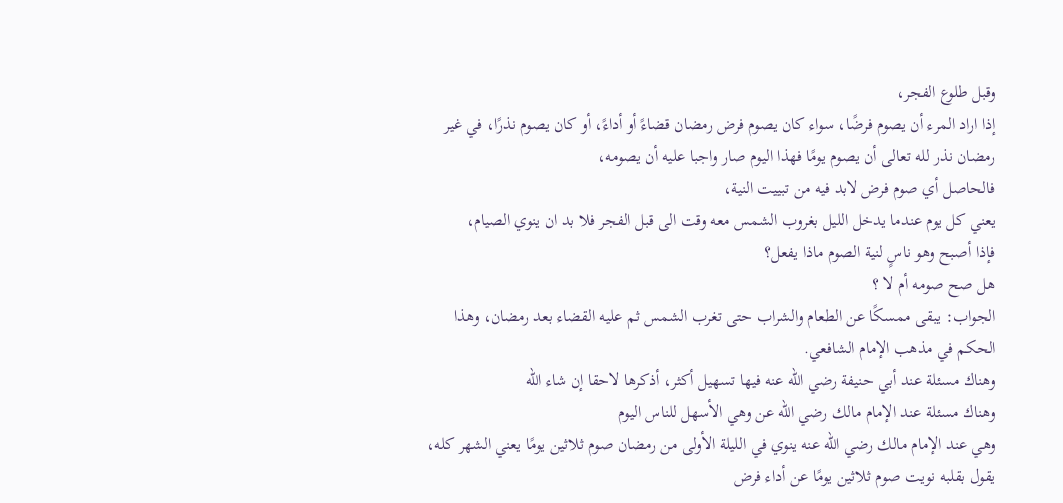وقبل طلوع الفجر،
إذا اراد المرء أن يصوم فرضًا، سواء كان يصوم فرض رمضان قضاءً أو أداءً، أو كان يصوم نذرًا، في غير رمضان نذر لله تعالى أن يصوم يومًا فهذا اليوم صار واجبا عليه أن يصومه،
فالحاصل أي صوم فرض لابد فيه من تبييت النية،
يعني كل يوم عندما يدخل الليل بغروب الشمس معه وقت الى قبل الفجر فلا بد ان ينوي الصيام،
فإذا أصبح وهو ناسٍ لنية الصوم ماذا يفعل؟
هل صح صومه أم لا ؟
الجواب: يبقى ممسكًا عن الطعام والشراب حتى تغرب الشمس ثم عليه القضاء بعد رمضان، وهذا الحكم في مذهب الإمام الشافعي.
وهناك مسئلة عند أبي حنيفة رضي الله عنه فيها تسهيل أكثر، أذكرها لاحقا إن شاء الله
وهناك مسئلة عند الإمام مالك رضي الله عن وهي الأسهل للناس اليوم
وهي عند الإمام مالك رضي الله عنه ينوي في الليلة الأولى من رمضان صوم ثلاثين يومًا يعني الشهر كله، يقول بقلبه نويت صوم ثلاثين يومًا عن أداء فرض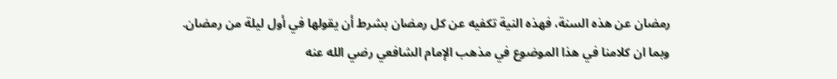رمضان عن هذه السنة، فهذه النية تكفيه عن كل رمضان بشرط أن يقولها في أول ليلة من رمضان.
وبما ان كلامنا في هذا الموضوع في مذهب الإمام الشافعي رضي الله عنه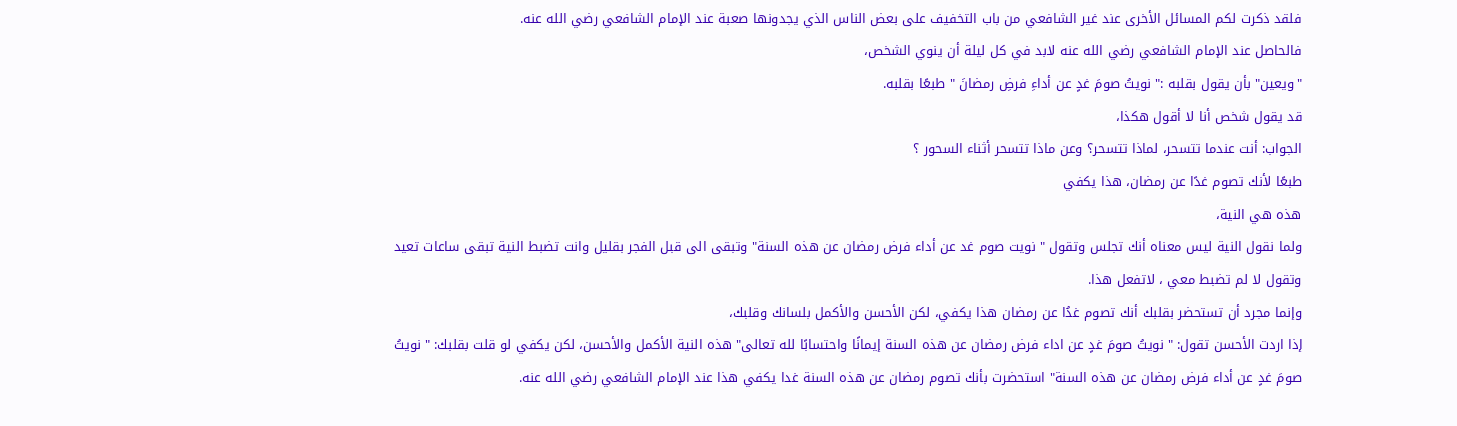فلقد ذكرت لكم المسائل الأخرى عند غير الشافعي من باب التخفيف على بعض الناس الذي يجدونها صعبة عند الإمام الشافعي رضي الله عنه.
فالحاصل عند الإمام الشافعي رضي الله عنه لابد في كل ليلة أن ينوي الشخص،
"ويعين" بأن يقول بقلبه :" نويتُ صومَ غدٍ عن أداءِ فرضِ رمضانَ " طبعًا بقلبه.
قد يقول شخص أنا لا أقول هكذا،
الجواب: أنت عندما تتسحر، لماذا تتسحر؟ وعن ماذا تتسحر أثناء السحور ؟
طبعًا لأنك تصوم غدًا عن رمضان، هذا يكفي
هذه هي النية،
ولما نقول النية ليس معناه أنك تجلس وتقول " نويت صوم غد عن أداء فرض رمضان عن هذه السنة" وتبقى الى قبل الفجر بقليل وانت تضبط النية تبقى ساعات تعيد وتقول لا لم تضبط معي ، لاتفعل هذا.
وإنما مجرد أن تستحضر بقلبك أنك تصوم غدُا عن رمضان هذا يكفي، لكن الأحسن والأكمل بلسانك وقلبك،
إذا اردت الأحسن تقول: " نويتُ صومَ غدٍ عن اداء فرض رمضان عن هذه السنة إيمانًا واحتسابًا لله تعالى" هذه النية الأكمل والأحسن، لكن يكفي لو قلت بقلبك: " نويتُ صومَ غدٍ عن أداء فرض رمضان عن هذه السنة" استحضرت بأنك تصوم رمضان عن هذه السنة غدا يكفي هذا عند الإمام الشافعي رضي الله عنه.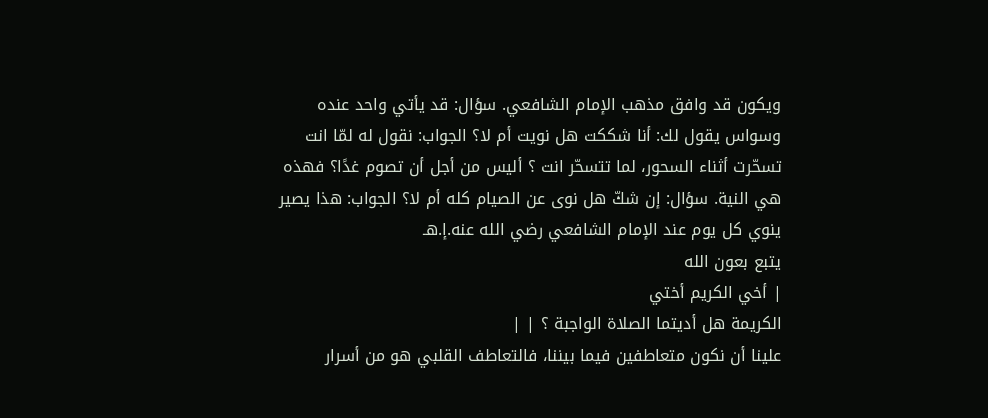ويكون قد وافق مذهب الإمام الشافعي. سؤال: قد يأتي واحد عنده وسواس يقول لك: أنا شككت هل نويت أم لا؟ الجواب: نقول له لمّا انت تسحّرت أثناء السحور، لما تتسحّر انت ؟ أليس من أجل أن تصوم غدًا؟ فهذه هي النية. سؤال: إن شكّ هل نوى عن الصيام كله أم لا؟ الجواب: هذا يصير ينوي كل يوم عند الإمام الشافعي رضي الله عنه.إ.هـ
يتبع بعون الله
| أخي الكريم أختي
الكريمة هل أديتما الصلاة الواجبة ؟ | |
علينا أن نكون متعاطفين فيما بيننا، فالتعاطف القلبي هو من أسرار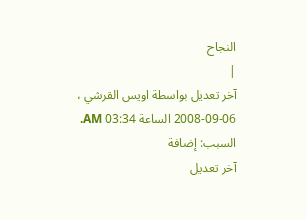النجاح
|
آخر تعديل بواسطة اويس القرشي ، 06-09-2008 الساعة 03:34 AM.
السبب: إضافة
آخر تعديل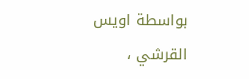بواسطة اويس القرشي ،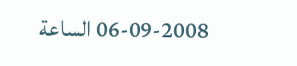06-09-2008 الساعة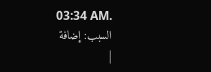03:34 AM.
السبب: إضافة
|